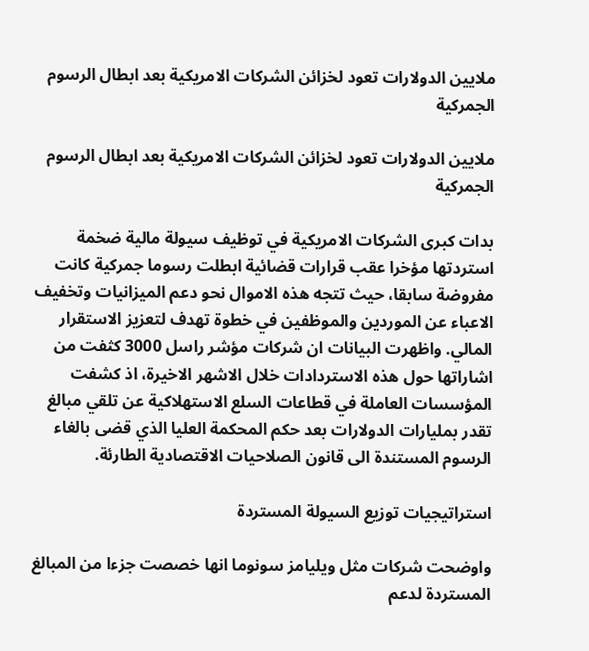ملايين الدولارات تعود لخزائن الشركات الامريكية بعد ابطال الرسوم الجمركية

ملايين الدولارات تعود لخزائن الشركات الامريكية بعد ابطال الرسوم الجمركية

بدات كبرى الشركات الامريكية في توظيف سيولة مالية ضخمة استردتها مؤخرا عقب قرارات قضائية ابطلت رسوما جمركية كانت مفروضة سابقا، حيث تتجه هذه الاموال نحو دعم الميزانيات وتخفيف الاعباء عن الموردين والموظفين في خطوة تهدف لتعزيز الاستقرار المالي. واظهرت البيانات ان شركات مؤشر راسل 3000 كثفت من اشاراتها حول هذه الاستردادات خلال الاشهر الاخيرة، اذ كشفت المؤسسات العاملة في قطاعات السلع الاستهلاكية عن تلقي مبالغ تقدر بمليارات الدولارات بعد حكم المحكمة العليا الذي قضى بالغاء الرسوم المستندة الى قانون الصلاحيات الاقتصادية الطارئة.

استراتيجيات توزيع السيولة المستردة

واوضحت شركات مثل ويليامز سونوما انها خصصت جزءا من المبالغ المستردة لدعم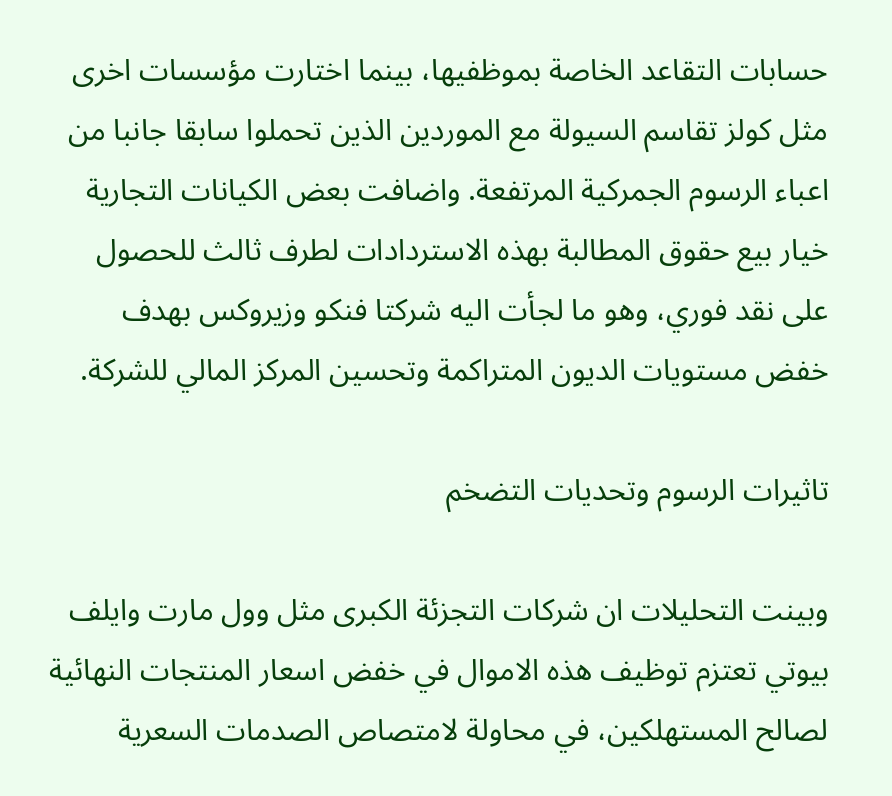حسابات التقاعد الخاصة بموظفيها، بينما اختارت مؤسسات اخرى مثل كولز تقاسم السيولة مع الموردين الذين تحملوا سابقا جانبا من اعباء الرسوم الجمركية المرتفعة. واضافت بعض الكيانات التجارية خيار بيع حقوق المطالبة بهذه الاستردادات لطرف ثالث للحصول على نقد فوري، وهو ما لجأت اليه شركتا فنكو وزيروكس بهدف خفض مستويات الديون المتراكمة وتحسين المركز المالي للشركة.

تاثيرات الرسوم وتحديات التضخم

وبينت التحليلات ان شركات التجزئة الكبرى مثل وول مارت وايلف بيوتي تعتزم توظيف هذه الاموال في خفض اسعار المنتجات النهائية لصالح المستهلكين، في محاولة لامتصاص الصدمات السعرية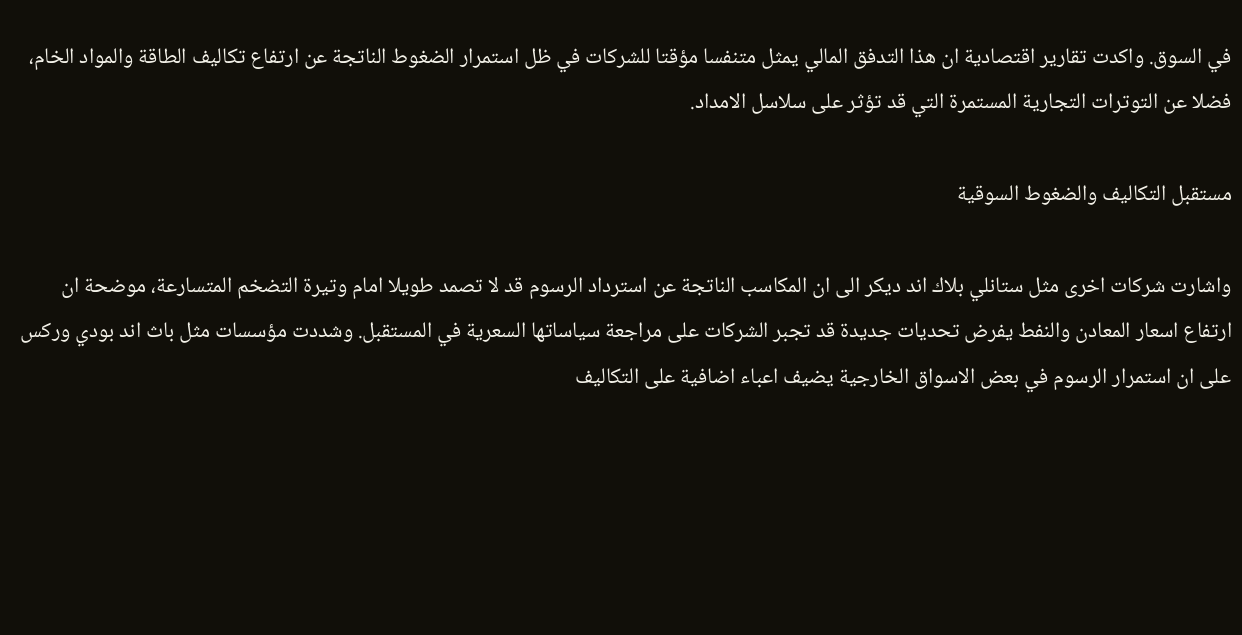في السوق. واكدت تقارير اقتصادية ان هذا التدفق المالي يمثل متنفسا مؤقتا للشركات في ظل استمرار الضغوط الناتجة عن ارتفاع تكاليف الطاقة والمواد الخام، فضلا عن التوترات التجارية المستمرة التي قد تؤثر على سلاسل الامداد.

مستقبل التكاليف والضغوط السوقية

واشارت شركات اخرى مثل ستانلي بلاك اند ديكر الى ان المكاسب الناتجة عن استرداد الرسوم قد لا تصمد طويلا امام وتيرة التضخم المتسارعة، موضحة ان ارتفاع اسعار المعادن والنفط يفرض تحديات جديدة قد تجبر الشركات على مراجعة سياساتها السعرية في المستقبل. وشددت مؤسسات مثل باث اند بودي وركس على ان استمرار الرسوم في بعض الاسواق الخارجية يضيف اعباء اضافية على التكاليف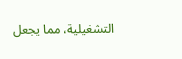التشغيلية، مما يجعل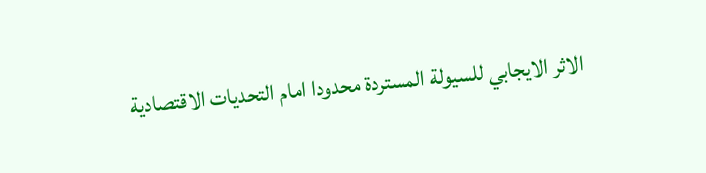الاثر الايجابي للسيولة المستردة محدودا امام التحديات الاقتصادية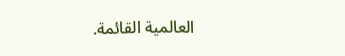العالمية القائمة.